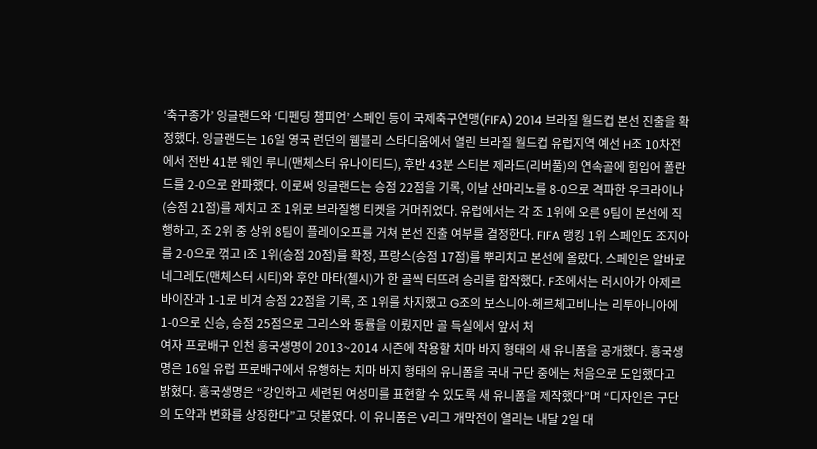‘축구종가’ 잉글랜드와 ‘디펜딩 챔피언’ 스페인 등이 국제축구연맹(FIFA) 2014 브라질 월드컵 본선 진출을 확정했다. 잉글랜드는 16일 영국 런던의 웸블리 스타디움에서 열린 브라질 월드컵 유럽지역 예선 H조 10차전에서 전반 41분 웨인 루니(맨체스터 유나이티드), 후반 43분 스티븐 제라드(리버풀)의 연속골에 힘입어 폴란드를 2-0으로 완파했다. 이로써 잉글랜드는 승점 22점을 기록, 이날 산마리노를 8-0으로 격파한 우크라이나(승점 21점)를 제치고 조 1위로 브라질행 티켓을 거머쥐었다. 유럽에서는 각 조 1위에 오른 9팀이 본선에 직행하고, 조 2위 중 상위 8팀이 플레이오프를 거쳐 본선 진출 여부를 결정한다. FIFA 랭킹 1위 스페인도 조지아를 2-0으로 꺾고 I조 1위(승점 20점)를 확정, 프랑스(승점 17점)를 뿌리치고 본선에 올랐다. 스페인은 알바로 네그레도(맨체스터 시티)와 후안 마타(첼시)가 한 골씩 터뜨려 승리를 합작했다. F조에서는 러시아가 아제르바이잔과 1-1로 비겨 승점 22점을 기록, 조 1위를 차지했고 G조의 보스니아-헤르체고비나는 리투아니아에 1-0으로 신승, 승점 25점으로 그리스와 동률을 이뤘지만 골 득실에서 앞서 처
여자 프로배구 인천 흥국생명이 2013~2014 시즌에 착용할 치마 바지 형태의 새 유니폼을 공개했다. 흥국생명은 16일 유럽 프로배구에서 유행하는 치마 바지 형태의 유니폼을 국내 구단 중에는 처음으로 도입했다고 밝혔다. 흥국생명은 “강인하고 세련된 여성미를 표현할 수 있도록 새 유니폼을 제작했다”며 “디자인은 구단의 도약과 변화를 상징한다”고 덧붙였다. 이 유니폼은 V리그 개막전이 열리는 내달 2일 대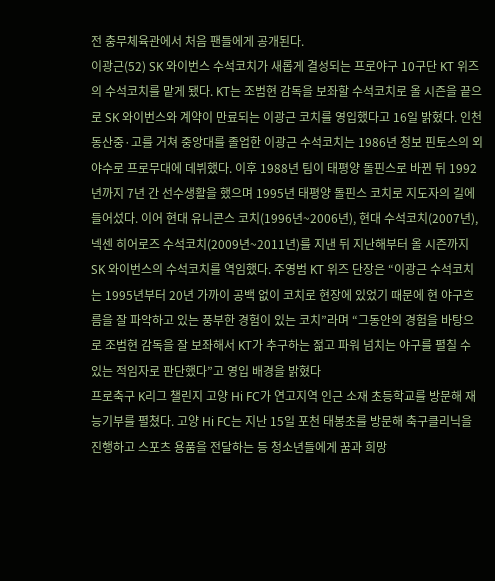전 충무체육관에서 처음 팬들에게 공개된다.
이광근(52) SK 와이번스 수석코치가 새롭게 결성되는 프로야구 10구단 KT 위즈의 수석코치를 맡게 됐다. KT는 조범현 감독을 보좌할 수석코치로 올 시즌을 끝으로 SK 와이번스와 계약이 만료되는 이광근 코치를 영입했다고 16일 밝혔다. 인천 동산중·고를 거쳐 중앙대를 졸업한 이광근 수석코치는 1986년 청보 핀토스의 외야수로 프로무대에 데뷔했다. 이후 1988년 팀이 태평양 돌핀스로 바뀐 뒤 1992년까지 7년 간 선수생활을 했으며 1995년 태평양 돌핀스 코치로 지도자의 길에 들어섰다. 이어 현대 유니콘스 코치(1996년~2006년), 현대 수석코치(2007년), 넥센 히어로즈 수석코치(2009년~2011년)를 지낸 뒤 지난해부터 올 시즌까지 SK 와이번스의 수석코치를 역임했다. 주영범 KT 위즈 단장은 “이광근 수석코치는 1995년부터 20년 가까이 공백 없이 코치로 현장에 있었기 때문에 현 야구흐름을 잘 파악하고 있는 풍부한 경험이 있는 코치”라며 “그동안의 경험을 바탕으로 조범현 감독을 잘 보좌해서 KT가 추구하는 젊고 파워 넘치는 야구를 펼칠 수 있는 적임자로 판단했다”고 영입 배경을 밝혔다
프로축구 K리그 챌린지 고양 Hi FC가 연고지역 인근 소재 초등학교를 방문해 재능기부를 펼쳤다. 고양 Hi FC는 지난 15일 포천 태봉초를 방문해 축구클리닉을 진행하고 스포츠 용품을 전달하는 등 청소년들에게 꿈과 희망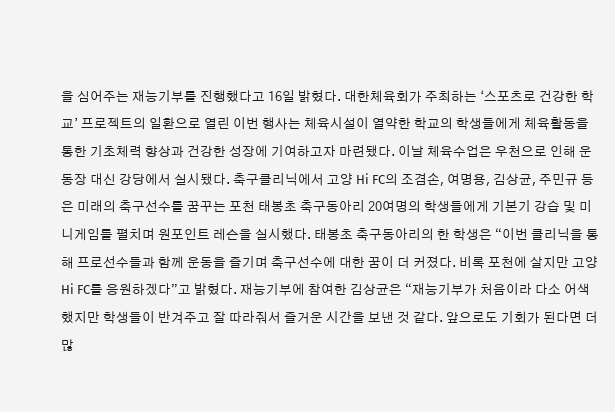을 심어주는 재능기부를 진행했다고 16일 밝혔다. 대한체육회가 주최하는 ‘스포츠로 건강한 학교’ 프로젝트의 일환으로 열린 이번 행사는 체육시설이 열약한 학교의 학생들에게 체육활동을 통한 기초체력 향상과 건강한 성장에 기여하고자 마련됐다. 이날 체육수업은 우천으로 인해 운동장 대신 강당에서 실시됐다. 축구클리닉에서 고양 Hi FC의 조겸손, 여명용, 김상균, 주민규 등은 미래의 축구선수를 꿈꾸는 포천 태봉초 축구동아리 20여명의 학생들에게 기본기 강습 및 미니게임를 펼치며 원포인트 레슨을 실시했다. 태봉초 축구동아리의 한 학생은 “이번 클리닉을 통해 프로선수들과 함께 운동을 즐기며 축구선수에 대한 꿈이 더 커졌다. 비록 포천에 살지만 고양 Hi FC를 응원하겠다”고 밝혔다. 재능기부에 참여한 김상균은 “재능기부가 처음이라 다소 어색했지만 학생들이 반겨주고 잘 따라줘서 즐거운 시간을 보낸 것 같다. 앞으로도 기회가 된다면 더 많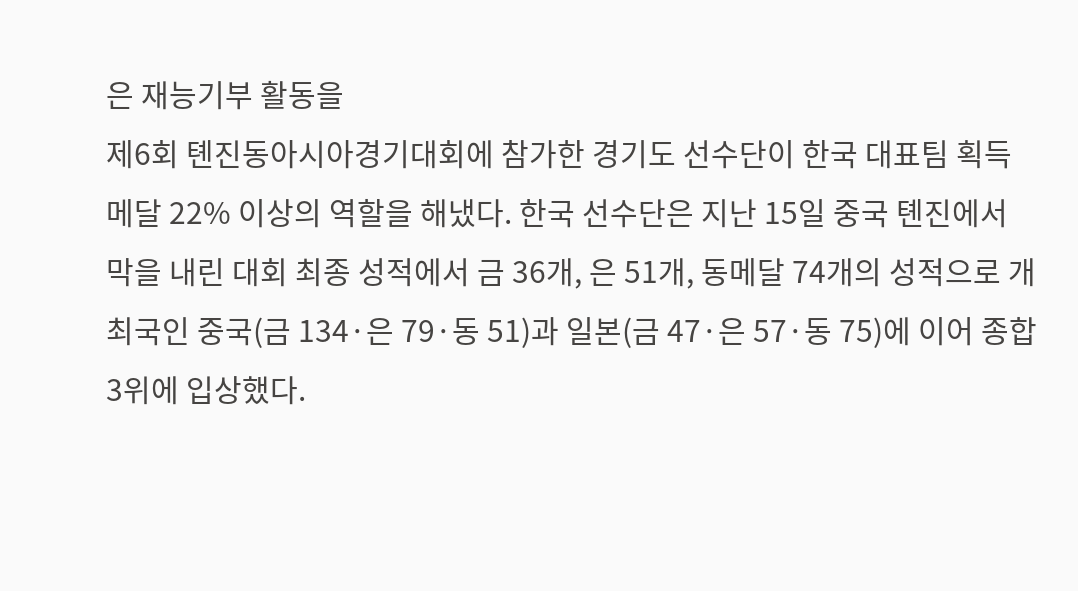은 재능기부 활동을
제6회 톈진동아시아경기대회에 참가한 경기도 선수단이 한국 대표팀 획득 메달 22% 이상의 역할을 해냈다. 한국 선수단은 지난 15일 중국 톈진에서 막을 내린 대회 최종 성적에서 금 36개, 은 51개, 동메달 74개의 성적으로 개최국인 중국(금 134·은 79·동 51)과 일본(금 47·은 57·동 75)에 이어 종합 3위에 입상했다.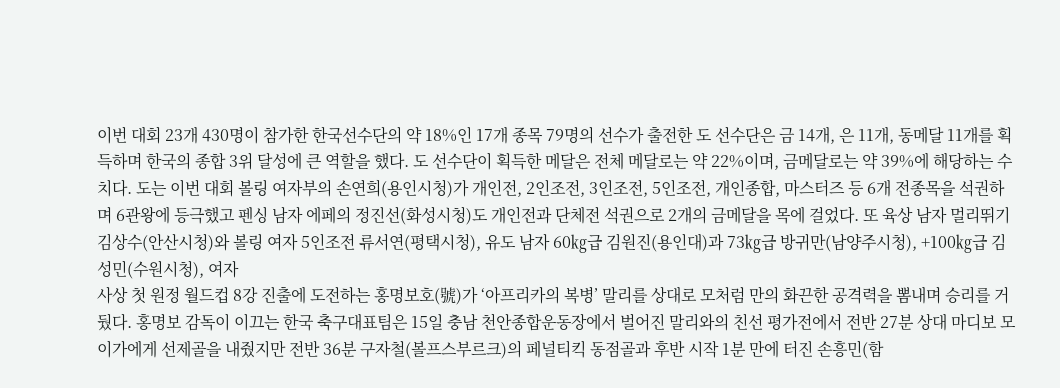이번 대회 23개 430명이 참가한 한국선수단의 약 18%인 17개 종목 79명의 선수가 출전한 도 선수단은 금 14개, 은 11개, 동메달 11개를 획득하며 한국의 종합 3위 달성에 큰 역할을 했다. 도 선수단이 획득한 메달은 전체 메달로는 약 22%이며, 금메달로는 약 39%에 해당하는 수치다. 도는 이번 대회 볼링 여자부의 손연희(용인시청)가 개인전, 2인조전, 3인조전, 5인조전, 개인종합, 마스터즈 등 6개 전종목을 석권하며 6관왕에 등극했고 펜싱 남자 에페의 정진선(화성시청)도 개인전과 단체전 석권으로 2개의 금메달을 목에 걸었다. 또 육상 남자 멀리뛰기 김상수(안산시청)와 볼링 여자 5인조전 류서연(평택시청), 유도 남자 60㎏급 김원진(용인대)과 73㎏급 방귀만(남양주시청), +100㎏급 김성민(수원시청), 여자
사상 첫 원정 월드컵 8강 진출에 도전하는 홍명보호(號)가 ‘아프리카의 복병’ 말리를 상대로 모처럼 만의 화끈한 공격력을 뽐내며 승리를 거뒀다. 홍명보 감독이 이끄는 한국 축구대표팀은 15일 충남 천안종합운동장에서 벌어진 말리와의 친선 평가전에서 전반 27분 상대 마디보 모이가에게 선제골을 내줬지만 전반 36분 구자철(볼프스부르크)의 페널티킥 동점골과 후반 시작 1분 만에 터진 손흥민(함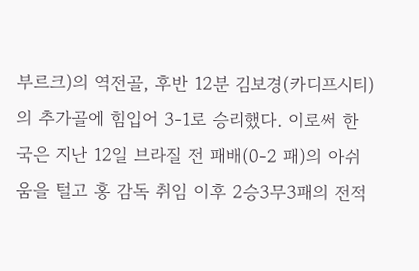부르크)의 역전골, 후반 12분 김보경(카디프시티)의 추가골에 힘입어 3-1로 승리했다. 이로써 한국은 지난 12일 브라질 전 패배(0-2 패)의 아쉬움을 털고 홍 감독 취임 이후 2승3무3패의 전적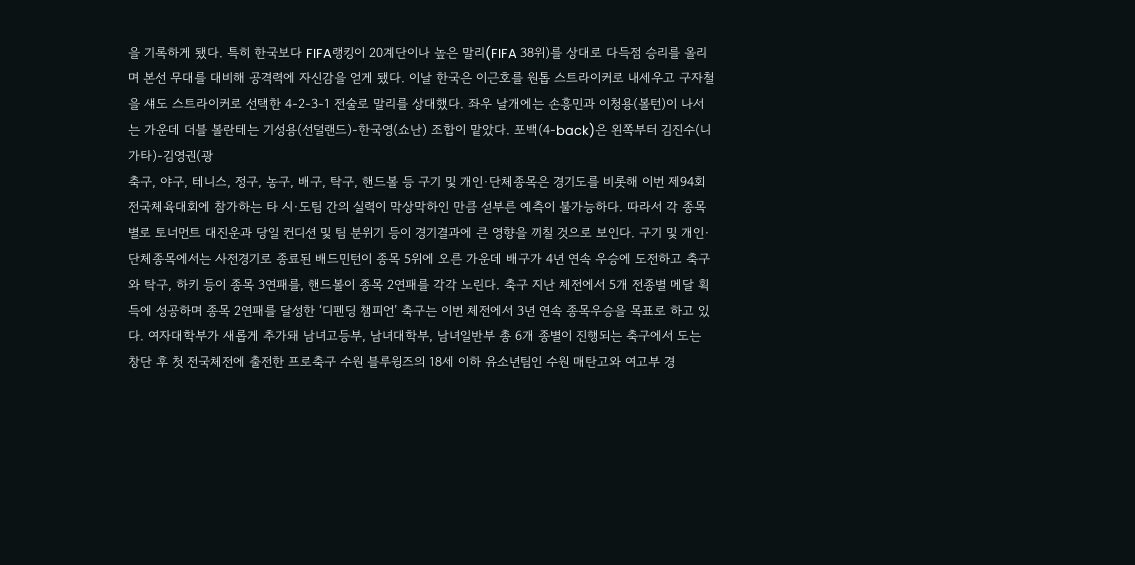을 기록하게 됐다. 특히 한국보다 FIFA랭킹이 20계단이나 높은 말리(FIFA 38위)를 상대로 다득점 승리를 올리며 본선 무대를 대비해 공격력에 자신감을 얻게 됐다. 이날 한국은 이근호를 원톱 스트라이커로 내세우고 구자철을 섀도 스트라이커로 선택한 4-2-3-1 전술로 말리를 상대했다. 좌우 날개에는 손흥민과 이청용(볼턴)이 나서는 가운데 더블 볼란테는 기성용(선덜랜드)-한국영(쇼난) 조합이 맡았다. 포백(4-back)은 왼쪽부터 김진수(니가타)-김영권(광
축구, 야구, 테니스, 정구, 농구, 배구, 탁구, 핸드볼 등 구기 및 개인·단체종목은 경기도를 비롯해 이번 제94회 전국체육대회에 참가하는 타 시·도팀 간의 실력이 막상막하인 만큼 섣부른 예측이 불가능하다. 따라서 각 종목별로 토너먼트 대진운과 당일 컨디션 및 팀 분위기 등이 경기결과에 큰 영향을 끼칠 것으로 보인다. 구기 및 개인·단체종목에서는 사전경기로 종료된 배드민턴이 종목 5위에 오른 가운데 배구가 4년 연속 우승에 도전하고 축구와 탁구, 하키 등이 종목 3연패를, 핸드볼이 종목 2연패를 각각 노린다. 축구 지난 체전에서 5개 전종별 메달 획득에 성공하며 종목 2연패를 달성한 ‘디펜딩 챔피언’ 축구는 이번 체전에서 3년 연속 종목우승을 목표로 하고 있다. 여자대학부가 새롭게 추가돼 남녀고등부, 남녀대학부, 남녀일반부 총 6개 종별이 진행되는 축구에서 도는 창단 후 첫 전국체전에 출전한 프로축구 수원 블루윙즈의 18세 이하 유소년팀인 수원 매탄고와 여고부 경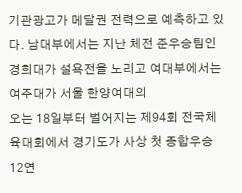기관광고가 메달권 전력으로 예측하고 있다. 남대부에서는 지난 체전 준우승팀인 경희대가 설욕전을 노리고 여대부에서는 여주대가 서울 한양여대의
오는 18일부터 벌어지는 제94회 전국체육대회에서 경기도가 사상 첫 종합우승 12연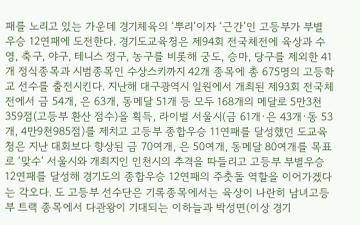패를 노리고 있는 가운데 경기체육의 ‘뿌리’이자 ‘근간’인 고등부가 부별 우승 12연패에 도전한다. 경기도교육청은 제94회 전국체전에 육상과 수영, 축구, 야구, 테니스 정구, 농구를 비롯해 궁도, 승마, 당구를 제외한 41개 정식종목과 시범종목인 수상스키까지 42개 종목에 총 675명의 고등학교 선수를 출전시킨다. 지난해 대구광역시 일원에서 개최된 제93회 전국체전에서 금 54개, 은 63개, 동메달 51개 등 모두 168개의 메달로 5만3천359점(고등부 환산 점수)을 획득, 라이벌 서울시(금 61개·은 43개·동 53개, 4만9천985점)를 제치고 고등부 종합우승 11연패를 달성했던 도교육청은 지난 대회보다 향상된 금 70여개, 은 50여개, 동메달 80여개를 목표로 ‘맞수’ 서울시와 개최지인 인천시의 추격을 따들리고 고등부 부별우승 12연패를 달성해 경기도의 종합우승 12연패의 주춧돌 역할을 이어가겠다는 각오다. 도 고등부 선수단은 기록종목에서는 육상이 나란히 남녀고등부 트랙 종목에서 다관왕이 기대되는 이하늘과 박성면(이상 경기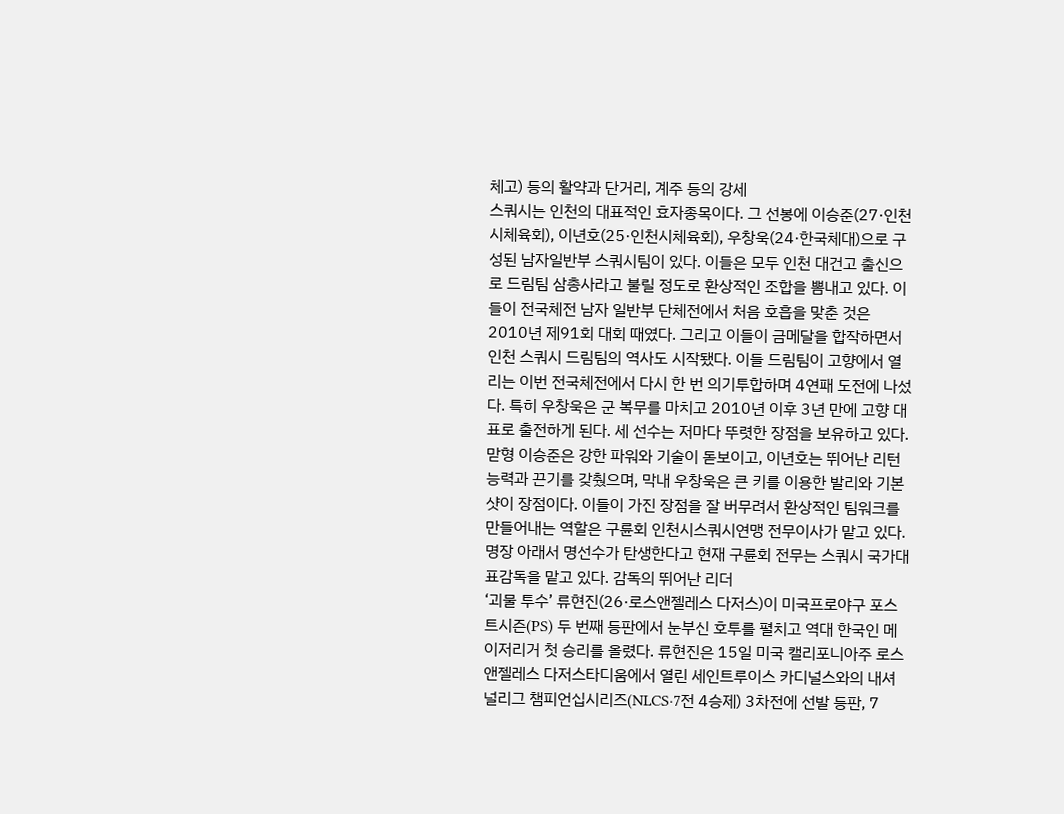체고) 등의 활약과 단거리, 계주 등의 강세
스쿼시는 인천의 대표적인 효자종목이다. 그 선봉에 이승준(27·인천시체육회), 이년호(25·인천시체육회), 우창욱(24·한국체대)으로 구성된 남자일반부 스쿼시팀이 있다. 이들은 모두 인천 대건고 출신으로 드림팀 삼총사라고 불릴 정도로 환상적인 조합을 뽐내고 있다. 이들이 전국체전 남자 일반부 단체전에서 처음 호흡을 맞춘 것은 2010년 제91회 대회 때였다. 그리고 이들이 금메달을 합작하면서 인천 스쿼시 드림팀의 역사도 시작됐다. 이들 드림팀이 고향에서 열리는 이번 전국체전에서 다시 한 번 의기투합하며 4연패 도전에 나섰다. 특히 우창욱은 군 복무를 마치고 2010년 이후 3년 만에 고향 대표로 출전하게 된다. 세 선수는 저마다 뚜렷한 장점을 보유하고 있다. 맏형 이승준은 강한 파워와 기술이 돋보이고, 이년호는 뛰어난 리턴 능력과 끈기를 갖췄으며, 막내 우창욱은 큰 키를 이용한 발리와 기본 샷이 장점이다. 이들이 가진 장점을 잘 버무려서 환상적인 팀워크를 만들어내는 역할은 구륜회 인천시스쿼시연맹 전무이사가 맡고 있다. 명장 아래서 명선수가 탄생한다고 현재 구륜회 전무는 스쿼시 국가대표감독을 맡고 있다. 감독의 뛰어난 리더
‘괴물 투수’ 류현진(26·로스앤젤레스 다저스)이 미국프로야구 포스트시즌(PS) 두 번째 등판에서 눈부신 호투를 펼치고 역대 한국인 메이저리거 첫 승리를 올렸다. 류현진은 15일 미국 캘리포니아주 로스앤젤레스 다저스타디움에서 열린 세인트루이스 카디널스와의 내셔널리그 챔피언십시리즈(NLCS·7전 4승제) 3차전에 선발 등판, 7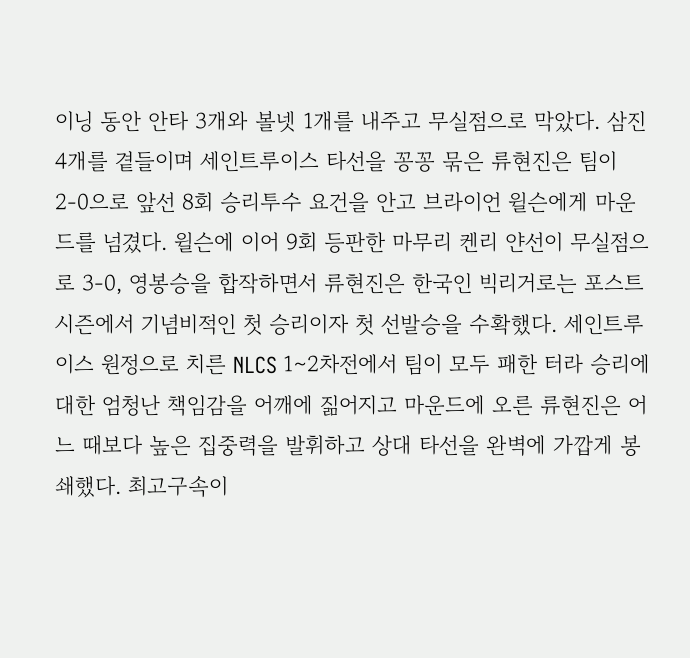이닝 동안 안타 3개와 볼넷 1개를 내주고 무실점으로 막았다. 삼진 4개를 곁들이며 세인트루이스 타선을 꽁꽁 묶은 류현진은 팀이 2-0으로 앞선 8회 승리투수 요건을 안고 브라이언 윌슨에게 마운드를 넘겼다. 윌슨에 이어 9회 등판한 마무리 켄리 얀선이 무실점으로 3-0, 영봉승을 합작하면서 류현진은 한국인 빅리거로는 포스트시즌에서 기념비적인 첫 승리이자 첫 선발승을 수확했다. 세인트루이스 원정으로 치른 NLCS 1∼2차전에서 팀이 모두 패한 터라 승리에 대한 엄청난 책임감을 어깨에 짊어지고 마운드에 오른 류현진은 어느 때보다 높은 집중력을 발휘하고 상대 타선을 완벽에 가깝게 봉쇄했다. 최고구속이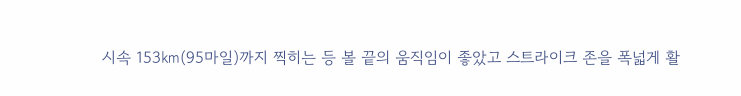시속 153㎞(95마일)까지 찍히는 등 볼 끝의 움직임이 좋았고 스트라이크 존을 폭넓게 활